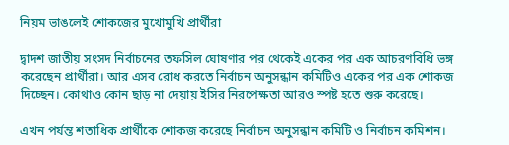নিয়ম ভাঙলেই শোকজের মুখোমুখি প্রার্থীরা

দ্বাদশ জাতীয় সংসদ নির্বাচনের তফসিল ঘোষণার পর থেকেই একের পর এক আচরণবিধি ভঙ্গ করেছেন প্রার্থীরা। আর এসব রোধ করতে নির্বাচন অনুসন্ধান কমিটিও একের পর এক শোকজ দিচ্ছেন। কোথাও কোন ছাড় না দেয়ায় ইসির নিরপেক্ষতা আরও স্পষ্ট হতে শুরু করেছে।

এখন পর্যন্ত শতাধিক প্রার্থীকে শোকজ করেছে নির্বাচন অনুসন্ধান কমিটি ও নির্বাচন কমিশন।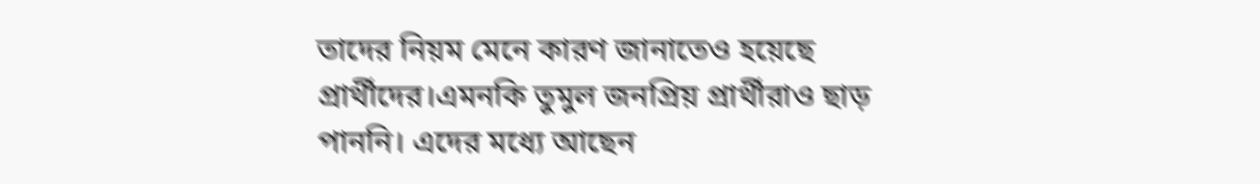তাদের নিয়ম মেনে কারণ জানাতেও হয়েছে প্রার্থীদের।এমনকি তুমুল জনপ্রিয় প্রার্থীরাও ছাড় পাননি। এদের মধ্যে আছেন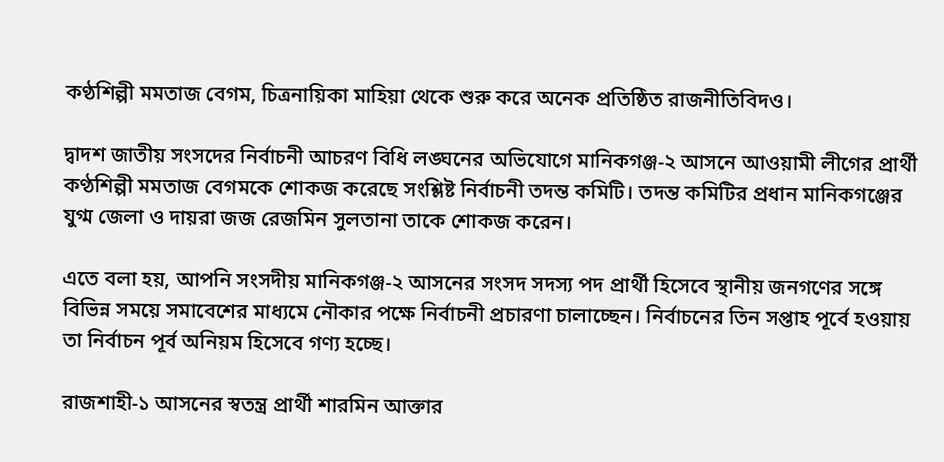কণ্ঠশিল্পী মমতাজ বেগম, চিত্রনায়িকা মাহিয়া থেকে শুরু করে অনেক প্রতিষ্ঠিত রাজনীতিবিদও।

দ্বাদশ জাতীয় সংসদের নির্বাচনী আচরণ বিধি লঙ্ঘনের অভিযোগে মানিকগঞ্জ-২ আসনে আওয়ামী লীগের প্রার্থী কণ্ঠশিল্পী মমতাজ বেগমকে শোকজ করেছে সংশ্লিষ্ট নির্বাচনী তদন্ত কমিটি। তদন্ত কমিটির প্রধান মানিকগঞ্জের যুগ্ম জেলা ও দায়রা জজ রেজমিন সুলতানা তাকে শোকজ করেন।

এতে বলা হয়, আপনি সংসদীয় মানিকগঞ্জ-২ আসনের সংসদ সদস্য পদ প্রার্থী হিসেবে স্থানীয় জনগণের সঙ্গে বিভিন্ন সময়ে সমাবেশের মাধ্যমে নৌকার পক্ষে নির্বাচনী প্রচারণা চালাচ্ছেন। নির্বাচনের তিন সপ্তাহ পূর্বে হওয়ায় তা নির্বাচন পূর্ব অনিয়ম হিসেবে গণ্য হচ্ছে।

রাজশাহী-১ আসনের স্বতন্ত্র প্রার্থী শারমিন আক্তার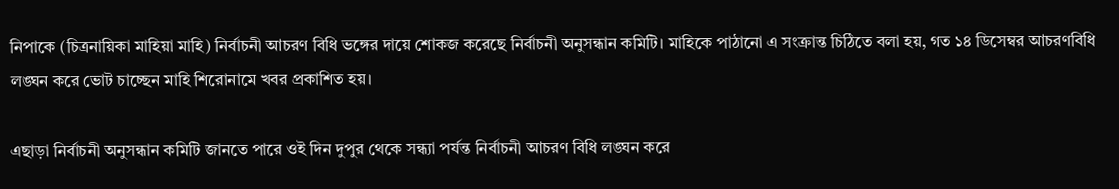নিপাকে (চিত্রনায়িকা মাহিয়া মাহি) নির্বাচনী আচরণ বিধি ভঙ্গের দায়ে শোকজ করেছে নির্বাচনী অনুসন্ধান কমিটি। মাহিকে পাঠানো এ সংক্রান্ত চিঠিতে বলা হয়, গত ১৪ ডিসেম্বর আচরণবিধি লঙ্ঘন করে ভোট চাচ্ছেন মাহি শিরোনামে খবর প্রকাশিত হয়।

এছাড়া নির্বাচনী অনুসন্ধান কমিটি জানতে পারে ওই দিন দুপুর থেকে সন্ধ্যা পর্যন্ত নির্বাচনী আচরণ বিধি লঙ্ঘন করে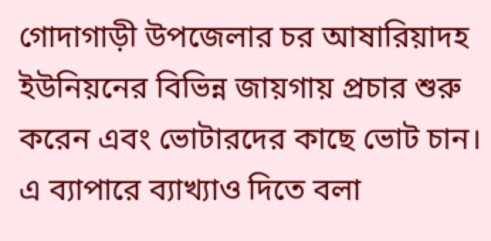গোদাগাড়ী উপজেলার চর আষারিয়াদহ ইউনিয়নের বিভিন্ন জায়গায় প্রচার শুরু করেন এবং ভোটারদের কাছে ভোট চান। এ ব্যাপারে ব্যাখ্যাও দিতে বলা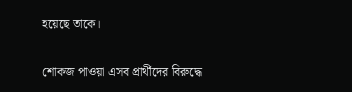হয়েছে তাকে।

শোকজ পাওয়া এসব প্রার্থীদের বিরুদ্ধে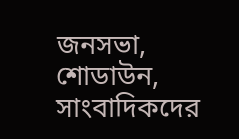জনসভা, শোডাউন, সাংবাদিকদের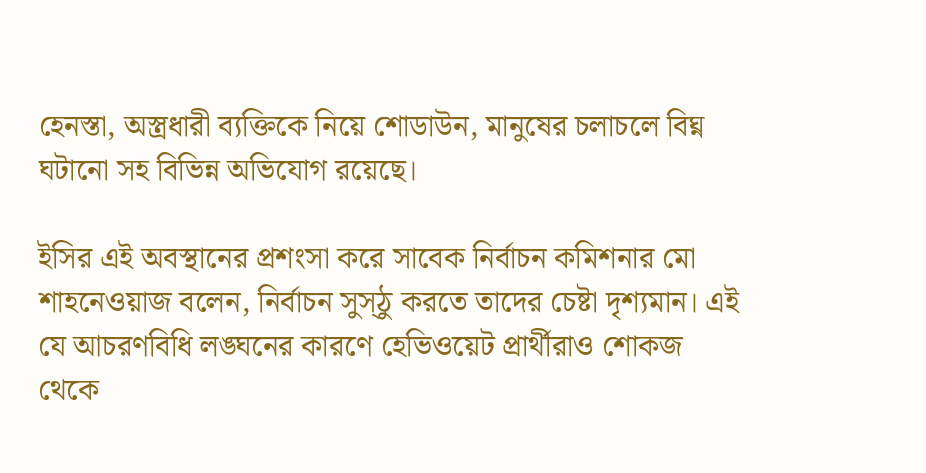হেনস্তা, অস্ত্রধারী ব্যক্তিকে নিয়ে শোডাউন, মানুষের চলাচলে বিঘ্ন ঘটানো সহ বিভিন্ন অভিযোগ রয়েছে।

ইসির এই অবস্থানের প্রশংসা করে সাবেক নির্বাচন কমিশনার মো শাহনেওয়াজ বলেন, নির্বাচন সুস্ঠু করতে তাদের চেষ্টা দৃশ্যমান। এই যে আচরণবিধি লঙ্ঘনের কারণে হেভিওয়েট প্রার্থীরাও শোকজ থেকে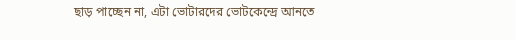ছাড় পাচ্ছেন না, এটা ভোটারদের ভোটকেন্দ্রে আনতে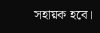সহায়ক হবে।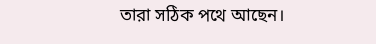তারা সঠিক পথে আছেন।